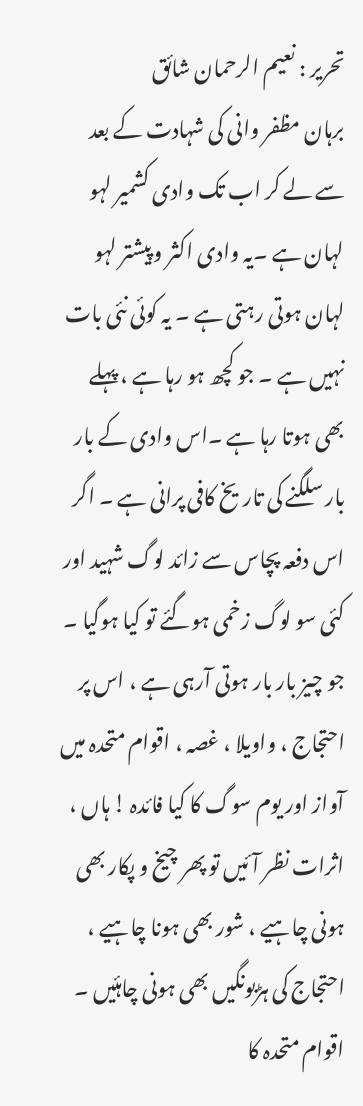تحریر : نعیم الرحمان شائق
برہان مظفر وانی کی شہادت کے بعد سے لے کر اب تک وادی کشمیر لہو لہان ہے ۔یہ وادی اکثر و پیشتر لہو لہان ہوتی رہتی ہے ۔ یہ کوئی نئی بات نہیں ہے ۔ جو کچھ ہو رہا ہے ، پہلے بھی ہوتا رہا ہے ۔اس وادی کے بار بار سلگنے کی تاریخ کافی پرانی ہے ۔ اگر اس دفعہ پچاس سے زائد لوگ شہید اور کئی سو لوگ زخمی ہوگئے تو کیا ہوگیا ۔ جو چیز بار بار ہوتی آرہی ہے ، اس پر احتجاج ، واویلا ، غصہ ، اقوام متحدہ میں آواز اور یوم سوگ کا کیا فائدہ ! ہاں ، اثرات نظر آئیں تو پھر چیخ و پکار بھی ہونی چاہیے ، شور بھی ہونا چاہیے ، احتجاج کی ہڑبونگیں بھی ہونی چاہئیں ۔ اقوام متحدہ کا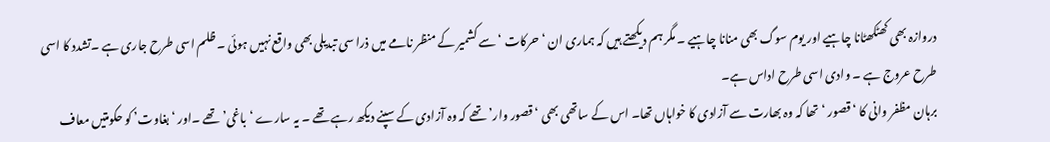دروازہ بھی کھٹکھٹانا چاہیے اور یوم سوگ بھی منانا چاہیے ۔ مگر ہم دیکھتے ہیں کہ ہماری ان ‘حرکات ‘ سے کشمیر کے منظر نامے میں ذرا سی تبدیلی بھی واقع نہیں ہوئی ۔ ظلم اسی طرح جاری ہے ۔تشدد کا اسی طرح عروج ہے ۔ وادی اسی طرح اداس ہے۔
برہان مظفر وانی کا ‘قصور ‘تھا کہ وہ بھارت سے آزادی کا خواہاں تھا۔ اس کے ساتھی بھی ‘قصور وار’ تھے کہ وہ آزادی کے سپنے دیکھ رہے تھے ۔ یہ سارے ‘باغی’ تھے ۔اور ‘بغاوت’ کو حکومتیں معاف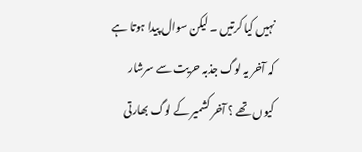نہیں کیا کرتیں ۔ لیکن سوال پیدا ہوتا ہے کہ آخر یہ لوگ جذبہ حریت سے سرشار کیوں تھے ؟ آخر کشمیر کے لوگ بھارتی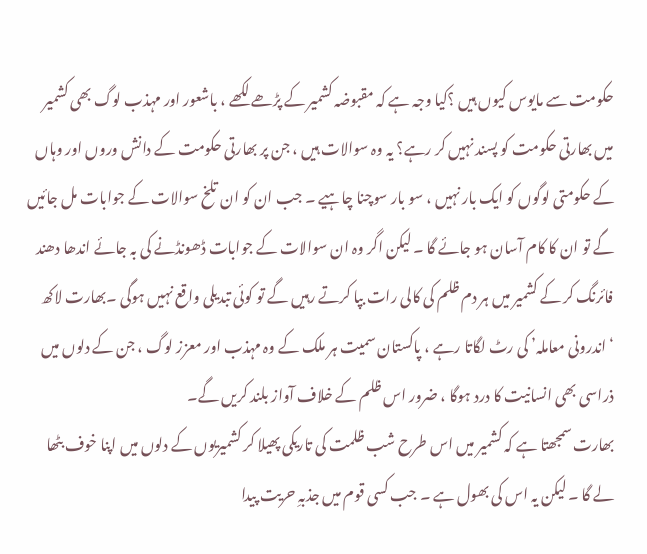حکومت سے مایوس کیوں ہیں ؟کیا وجہ ہے کہ مقبوضہ کشمیر کے پڑھے لکھے ، باشعور اور مہذب لوگ بھی کشمیر میں بھارتی حکومت کو پسند نہیں کر رہے؟ یہ وہ سوالات ہیں ، جن پر بھارتی حکومت کے دانش وروں اور وہاں کے حکومتی لوگوں کو ایک بار نہیں ، سو بار سوچنا چاہیے ۔ جب ان کو ان تلخ سوالات کے جوابات مل جائیں گے تو ان کا کام آسان ہو جائے گا ۔ لیکن اگر وہ ان سوالات کے جوابات ڈھونڈنے کی بہ جائے اندھا دھند فائرنگ کر کے کشمیر میں ہر دم ظلم کی کالی رات بپا کرتے رہیں گے تو کوئی تبدیلی واقع نہیں ہوگی ۔بھارت لاکھ ‘اندرونی معاملہ’ کی رٹ لگاتا رہے ، پاکستان سمیت ہر ملک کے وہ مہذب اور معزز لوگ ، جن کے دلوں میں ذراسی بھی انسانیت کا درد ہوگا ، ضرور اس ظلم کے خلاف آواز بلند کریں گے۔
بھارت سمجھتا ہے کہ کشمیر میں اس طرح شب ظلمت کی تاریکی پھیلا کر کشمیریوں کے دلوں میں اپنا خوف بٹھا لے گا ۔ لیکن یہ اس کی بھول ہے ۔ جب کسی قوم میں جذبہِ حریت پیدا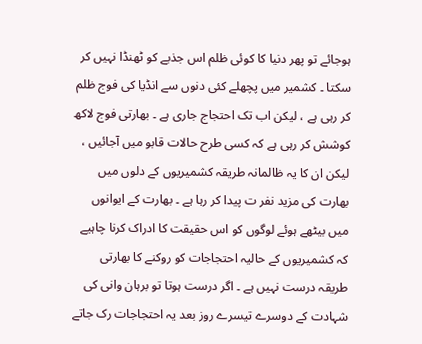ہوجائے تو پھر دنیا کا کوئی ظلم اس جذبے کو ٹھنڈا نہیں کر سکتا ۔ کشمیر میں پچھلے کئی دنوں سے انڈیا کی فوج ظلم کر رہی ہے ، لیکن اب تک احتجاج جاری ہے ۔ بھارتی فوج لاکھ کوشش کر رہی ہے کہ کسی طرح حالات قابو میں آجائیں ، لیکن ان کا یہ ظالمانہ طریقہ کشمیریوں کے دلوں میں بھارت کی مزید نفر ت پیدا کر رہا ہے ۔ بھارت کے ایوانوں میں بیٹھے ہوئے لوگوں کو اس حقیقت کا ادراک کرنا چاہیے کہ کشمیریوں کے حالیہ احتجاجات کو روکنے کا بھارتی طریقہ درست نہیں ہے ۔ اگر درست ہوتا تو برہان وانی کی شہادت کے دوسرے تیسرے روز بعد یہ احتجاجات رک جاتے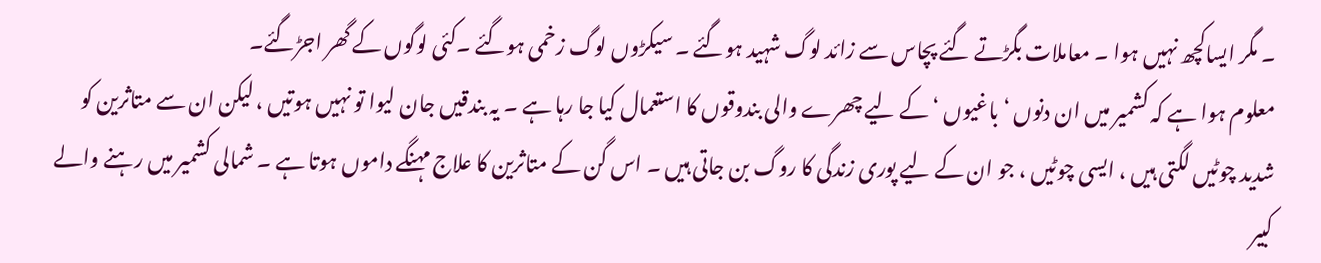۔ مگر ایساکچھ نہیں ہوا ۔ معاملات بگڑتے گئے پچاس سے زائد لوگ شہید ہوگئے ۔ سیکڑوں لوگ زخمی ہوگئے ۔کئی لوگوں کے گھر اجڑگئے۔
معلوم ہوا ہے کہ کشمیر میں ان دنوں ‘باغیوں ‘ کے لیے چھرے والی بندوقوں کا استعمال کیا جا رہا ہے ۔ یہ بندقیں جان لیوا تو نہیں ہوتیں ، لیکن ان سے متاثرین کو شدید چوٹیں لگتی ہیں ، ایسی چوٹیں ، جو ان کے لیے پوری زندگی کا روگ بن جاتی ہیں ۔ اس گن کے متاثرین کا علاج مہنگے داموں ہوتا ہے ۔ شمالی کشمیر میں رہنے والے کبیر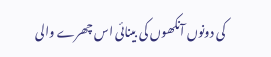کی دونوں آنکھوں کی بینائی اس چھرے والی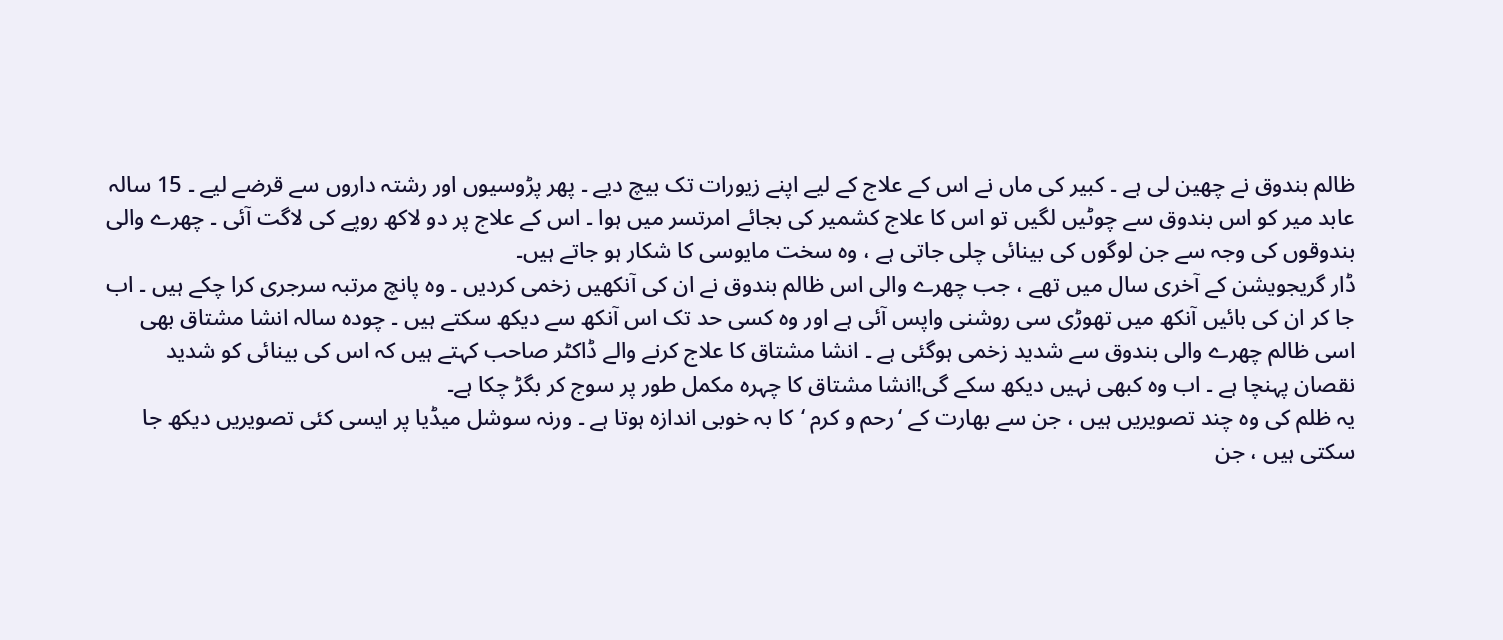ظالم بندوق نے چھین لی ہے ۔ کبیر کی ماں نے اس کے علاج کے لیے اپنے زیورات تک بیچ دیے ۔ پھر پڑوسیوں اور رشتہ داروں سے قرضے لیے ۔ 15 سالہ عابد میر کو اس بندوق سے چوٹیں لگیں تو اس کا علاج کشمیر کی بجائے امرتسر میں ہوا ۔ اس کے علاج پر دو لاکھ روپے کی لاگت آئی ۔ چھرے والی بندوقوں کی وجہ سے جن لوگوں کی بینائی چلی جاتی ہے ، وہ سخت مایوسی کا شکار ہو جاتے ہیں۔
ڈار گریجویشن کے آخری سال میں تھے ، جب چھرے والی اس ظالم بندوق نے ان کی آنکھیں زخمی کردیں ۔ وہ پانچ مرتبہ سرجری کرا چکے ہیں ۔ اب جا کر ان کی بائیں آنکھ میں تھوڑی سی روشنی واپس آئی ہے اور وہ کسی حد تک اس آنکھ سے دیکھ سکتے ہیں ۔ چودہ سالہ انشا مشتاق بھی اسی ظالم چھرے والی بندوق سے شدید زخمی ہوگئی ہے ۔ انشا مشتاق کا علاج کرنے والے ڈاکٹر صاحب کہتے ہیں کہ اس کی بینائی کو شدید نقصان پہنچا ہے ۔ اب وہ کبھی نہیں دیکھ سکے گی!انشا مشتاق کا چہرہ مکمل طور پر سوج کر بگڑ چکا ہے۔
یہ ظلم کی وہ چند تصویریں ہیں ، جن سے بھارت کے ‘رحم و کرم ‘کا بہ خوبی اندازہ ہوتا ہے ۔ ورنہ سوشل میڈیا پر ایسی کئی تصویریں دیکھ جا سکتی ہیں ، جن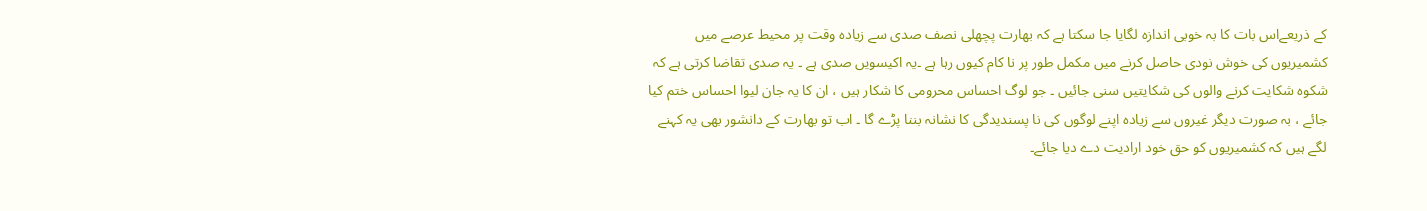کے ذریعےاس بات کا بہ خوبی اندازہ لگایا جا سکتا ہے کہ بھارت پچھلی نصف صدی سے زیادہ وقت پر محیط عرصے میں کشمیریوں کی خوش نودی حاصل کرنے میں مکمل طور پر نا کام کیوں رہا ہے ۔یہ اکیسویں صدی ہے ۔ یہ صدی تقاضا کرتی ہے کہ شکوہ شکایت کرنے والوں کی شکایتیں سنی جائیں ۔ جو لوگ احساس محرومی کا شکار ہیں ، ان کا یہ جان لیوا احساس ختم کیا جائے ، بہ صورت دیگر غیروں سے زیادہ اپنے لوگوں کی نا پسندیدگی کا نشانہ بننا پڑے گا ۔ اب تو بھارت کے دانشور بھی یہ کہنے لگے ہیں کہ کشمیریوں کو حق خود ارادیت دے دیا جائے۔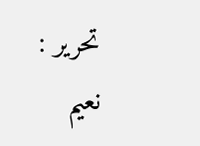تحریر : نعیم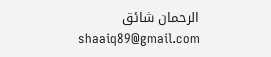الرحمان شائق
shaaiq89@gmail.com